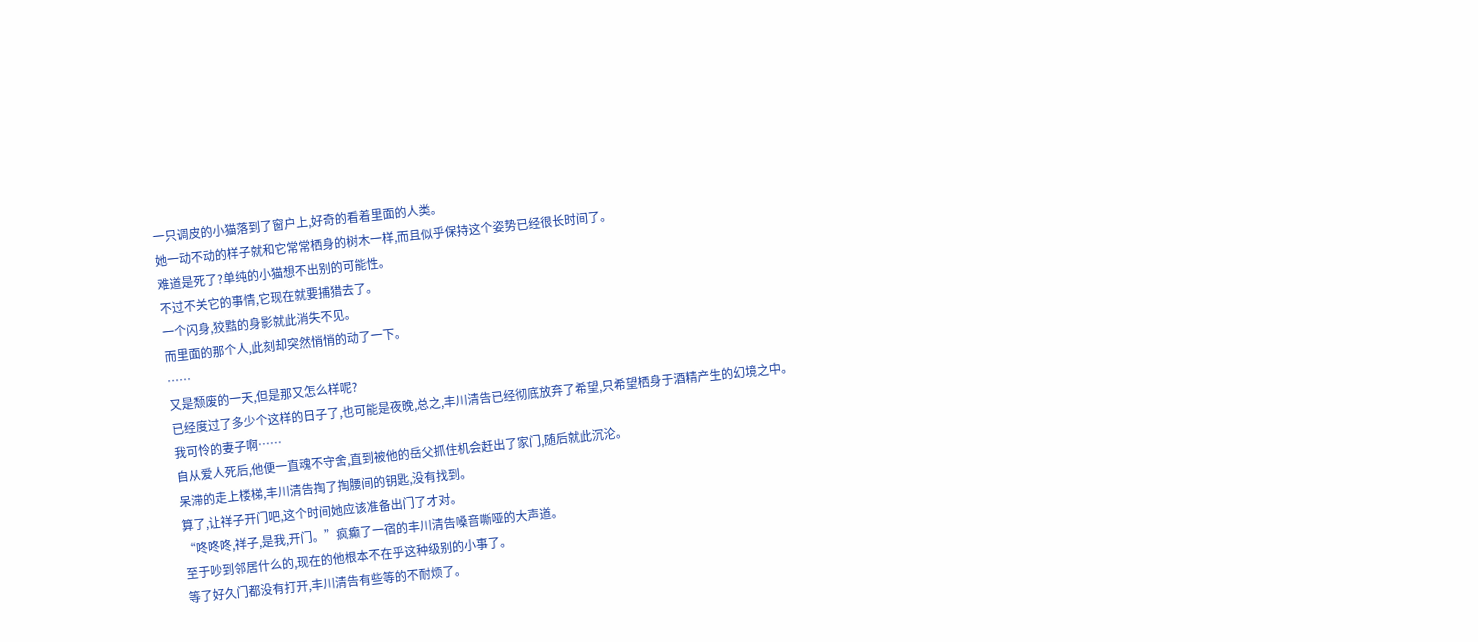一只调皮的小猫落到了窗户上,好奇的看着里面的人类。
她一动不动的样子就和它常常栖身的树木一样,而且似乎保持这个姿势已经很长时间了。
难道是死了?单纯的小猫想不出别的可能性。
不过不关它的事情,它现在就要捕猎去了。
一个闪身,狡黠的身影就此消失不见。
而里面的那个人,此刻却突然悄悄的动了一下。
……
又是颓废的一天,但是那又怎么样呢?
已经度过了多少个这样的日子了,也可能是夜晚,总之,丰川清告已经彻底放弃了希望,只希望栖身于酒精产生的幻境之中。
我可怜的妻子啊……
自从爱人死后,他便一直魂不守舍,直到被他的岳父抓住机会赶出了家门,随后就此沉沦。
呆滞的走上楼梯,丰川清告掏了掏腰间的钥匙,没有找到。
算了,让祥子开门吧,这个时间她应该准备出门了才对。
“咚咚咚,祥子,是我,开门。”疯癫了一宿的丰川清告嗓音嘶哑的大声道。
至于吵到邻居什么的,现在的他根本不在乎这种级别的小事了。
等了好久门都没有打开,丰川清告有些等的不耐烦了。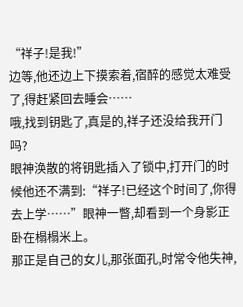“祥子!是我!”
边等,他还边上下摸索着,宿醉的感觉太难受了,得赶紧回去睡会……
哦,找到钥匙了,真是的,祥子还没给我开门吗?
眼神涣散的将钥匙插入了锁中,打开门的时候他还不满到:“祥子!已经这个时间了,你得去上学……”眼神一瞥,却看到一个身影正卧在榻榻米上。
那正是自己的女儿,那张面孔,时常令他失神,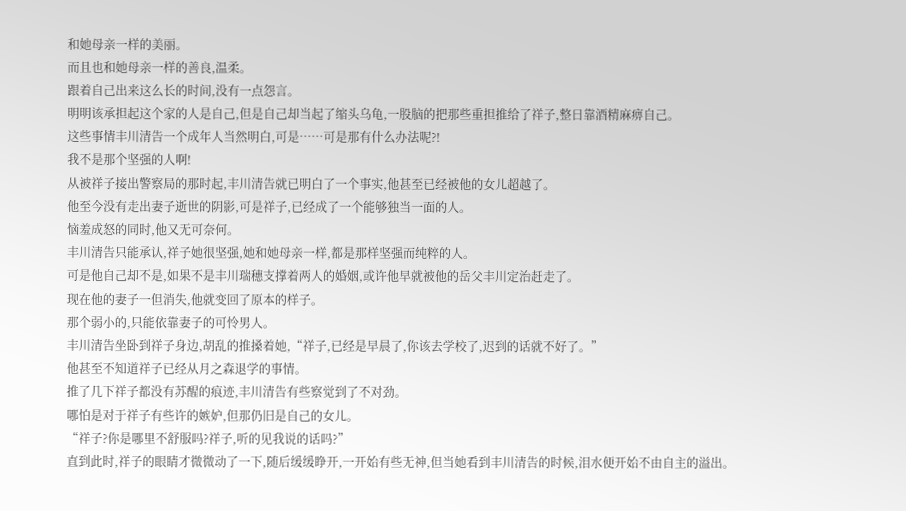和她母亲一样的美丽。
而且也和她母亲一样的善良,温柔。
跟着自己出来这么长的时间,没有一点怨言。
明明该承担起这个家的人是自己,但是自己却当起了缩头乌龟,一股脑的把那些重担推给了祥子,整日靠酒精麻痹自己。
这些事情丰川清告一个成年人当然明白,可是……可是那有什么办法呢?!
我不是那个坚强的人啊!
从被祥子接出警察局的那时起,丰川清告就已明白了一个事实,他甚至已经被他的女儿超越了。
他至今没有走出妻子逝世的阴影,可是祥子,已经成了一个能够独当一面的人。
恼羞成怒的同时,他又无可奈何。
丰川清告只能承认,祥子她很坚强,她和她母亲一样,都是那样坚强而纯粹的人。
可是他自己却不是,如果不是丰川瑞穗支撑着两人的婚姻,或许他早就被他的岳父丰川定治赶走了。
现在他的妻子一但消失,他就变回了原本的样子。
那个弱小的,只能依靠妻子的可怜男人。
丰川清告坐卧到祥子身边,胡乱的推搡着她,“祥子,已经是早晨了,你该去学校了,迟到的话就不好了。”
他甚至不知道祥子已经从月之森退学的事情。
推了几下祥子都没有苏醒的痕迹,丰川清告有些察觉到了不对劲。
哪怕是对于祥子有些许的嫉妒,但那仍旧是自己的女儿。
“祥子?你是哪里不舒服吗?祥子,听的见我说的话吗?”
直到此时,祥子的眼睛才微微动了一下,随后缓缓睁开,一开始有些无神,但当她看到丰川清告的时候,泪水便开始不由自主的溢出。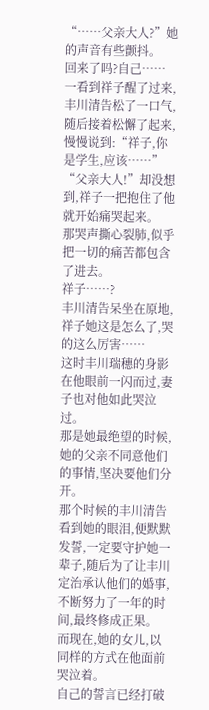“……父亲大人?”她的声音有些颤抖。
回来了吗?自己……
一看到祥子醒了过来,丰川清告松了一口气,随后接着松懈了起来,慢慢说到:“祥子,你是学生,应该……”
“父亲大人!”却没想到,祥子一把抱住了他就开始痛哭起来。
那哭声撕心裂肺,似乎把一切的痛苦都包含了进去。
祥子……?
丰川清告呆坐在原地,祥子她这是怎么了,哭的这么厉害……
这时丰川瑞穗的身影在他眼前一闪而过,妻子也对他如此哭泣过。
那是她最绝望的时候,她的父亲不同意他们的事情,坚决要他们分开。
那个时候的丰川清告看到她的眼泪,便默默发誓,一定要守护她一辈子,随后为了让丰川定治承认他们的婚事,不断努力了一年的时间,最终修成正果。
而现在,她的女儿,以同样的方式在他面前哭泣着。
自己的誓言已经打破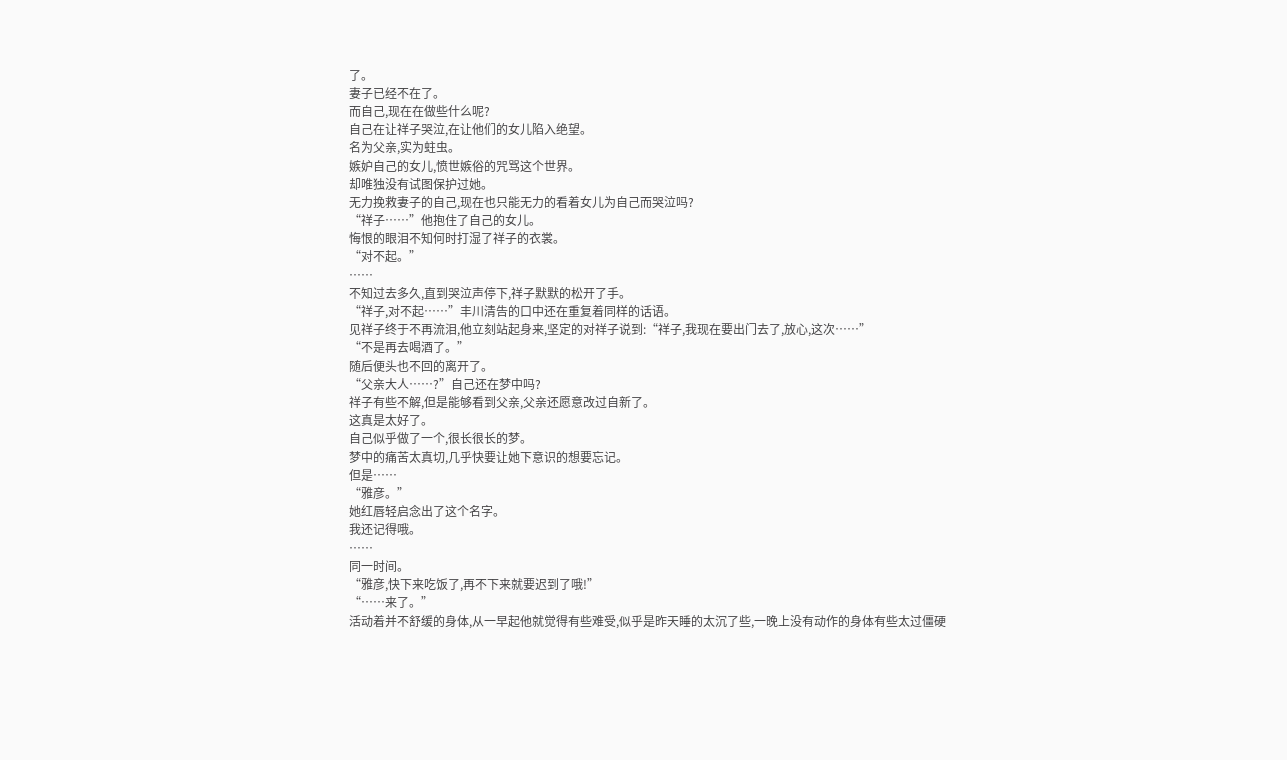了。
妻子已经不在了。
而自己,现在在做些什么呢?
自己在让祥子哭泣,在让他们的女儿陷入绝望。
名为父亲,实为蛀虫。
嫉妒自己的女儿,愤世嫉俗的咒骂这个世界。
却唯独没有试图保护过她。
无力挽救妻子的自己,现在也只能无力的看着女儿为自己而哭泣吗?
“祥子……”他抱住了自己的女儿。
悔恨的眼泪不知何时打湿了祥子的衣裳。
“对不起。”
……
不知过去多久,直到哭泣声停下,祥子默默的松开了手。
“祥子,对不起……”丰川清告的口中还在重复着同样的话语。
见祥子终于不再流泪,他立刻站起身来,坚定的对祥子说到:“祥子,我现在要出门去了,放心,这次……”
“不是再去喝酒了。”
随后便头也不回的离开了。
“父亲大人……?”自己还在梦中吗?
祥子有些不解,但是能够看到父亲,父亲还愿意改过自新了。
这真是太好了。
自己似乎做了一个,很长很长的梦。
梦中的痛苦太真切,几乎快要让她下意识的想要忘记。
但是……
“雅彦。”
她红唇轻启念出了这个名字。
我还记得哦。
……
同一时间。
“雅彦,快下来吃饭了,再不下来就要迟到了哦!”
“……来了。”
活动着并不舒缓的身体,从一早起他就觉得有些难受,似乎是昨天睡的太沉了些,一晚上没有动作的身体有些太过僵硬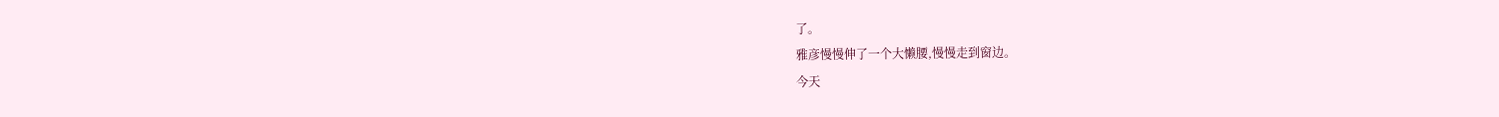了。
雅彦慢慢伸了一个大懒腰,慢慢走到窗边。
今天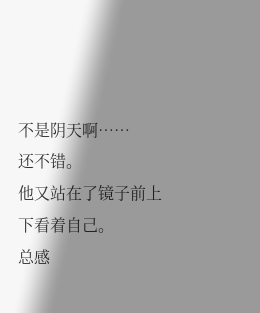不是阴天啊……
还不错。
他又站在了镜子前上下看着自己。
总感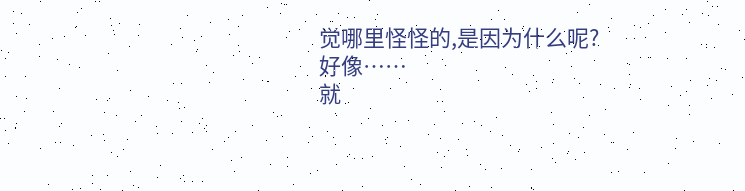觉哪里怪怪的,是因为什么呢?
好像……
就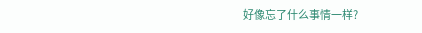好像忘了什么事情一样?